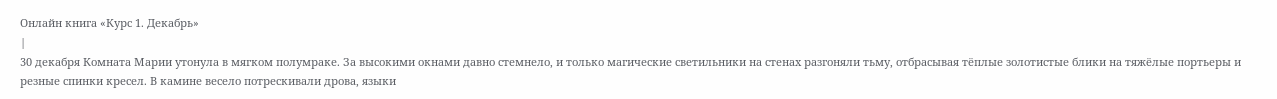Онлайн книга «Курс 1. Декабрь»
|
30 декабря Комната Марии утонула в мягком полумраке. За высокими окнами давно стемнело, и только магические светильники на стенах разгоняли тьму, отбрасывая тёплые золотистые блики на тяжёлые портьеры и резные спинки кресел. В камине весело потрескивали дрова, языки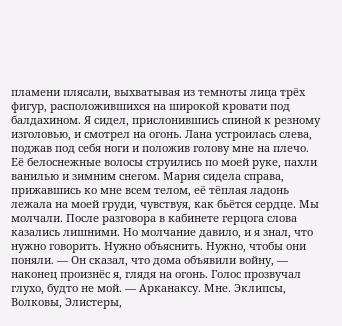пламени плясали, выхватывая из темноты лица трёх фигур, расположившихся на широкой кровати под балдахином. Я сидел, прислонившись спиной к резному изголовью, и смотрел на огонь. Лана устроилась слева, поджав под себя ноги и положив голову мне на плечо. Её белоснежные волосы струились по моей руке, пахли ванилью и зимним снегом. Мария сидела справа, прижавшись ко мне всем телом, её тёплая ладонь лежала на моей груди, чувствуя, как бьётся сердце. Мы молчали. После разговора в кабинете герцога слова казались лишними. Но молчание давило, и я знал, что нужно говорить. Нужно объяснить. Нужно, чтобы они поняли. — Он сказал, что дома объявили войну, — наконец произнёс я, глядя на огонь. Голос прозвучал глухо, будто не мой. — Арканаксу. Мне. Эклипсы, Волковы, Элистеры,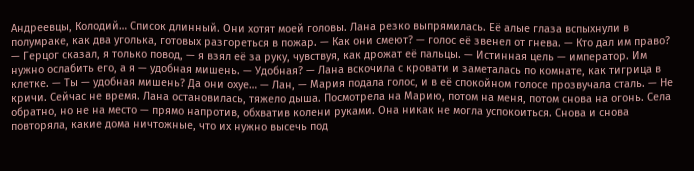Андреевцы, Колодий… Список длинный. Они хотят моей головы. Лана резко выпрямилась. Её алые глаза вспыхнули в полумраке, как два уголька, готовых разгореться в пожар. — Как они смеют? — голос её звенел от гнева. — Кто дал им право? — Герцог сказал, я только повод, — я взял её за руку, чувствуя, как дрожат её пальцы. — Истинная цель — император. Им нужно ослабить его, а я — удобная мишень. — Удобная? — Лана вскочила с кровати и заметалась по комнате, как тигрица в клетке. — Ты — удобная мишень? Да они охуе… — Лан, — Мария подала голос, и в её спокойном голосе прозвучала сталь. — Не кричи. Сейчас не время. Лана остановилась, тяжело дыша. Посмотрела на Марию, потом на меня, потом снова на огонь. Села обратно, но не на место — прямо напротив, обхватив колени руками. Она никак не могла успокоиться. Снова и снова повторяла, какие дома ничтожные, что их нужно высечь под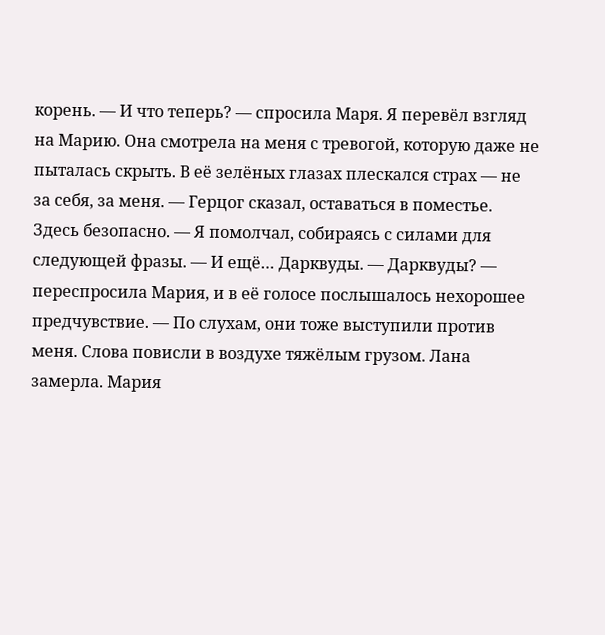корень. — И что теперь? — спросила Маря. Я перевёл взгляд на Марию. Она смотрела на меня с тревогой, которую даже не пыталась скрыть. В её зелёных глазах плескался страх — не за себя, за меня. — Герцог сказал, оставаться в поместье. Здесь безопасно. — Я помолчал, собираясь с силами для следующей фразы. — И ещё… Дарквуды. — Дарквуды? — переспросила Мария, и в её голосе послышалось нехорошее предчувствие. — По слухам, они тоже выступили против меня. Слова повисли в воздухе тяжёлым грузом. Лана замерла. Мария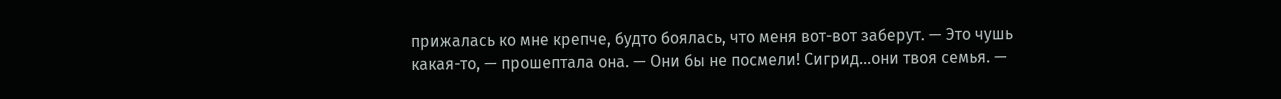прижалась ко мне крепче, будто боялась, что меня вот-вот заберут. — Это чушь какая-то, — прошептала она. — Они бы не посмели! Сигрид…они твоя семья. —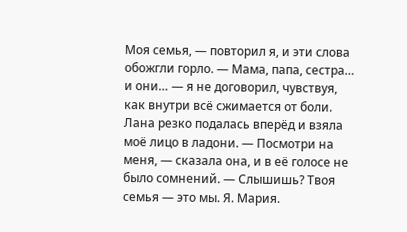Моя семья, — повторил я, и эти слова обожгли горло. — Мама, папа, сестра… и они… — я не договорил, чувствуя, как внутри всё сжимается от боли. Лана резко подалась вперёд и взяла моё лицо в ладони. — Посмотри на меня, — сказала она, и в её голосе не было сомнений. — Слышишь? Твоя семья — это мы. Я. Мария.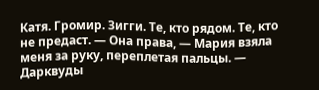Катя. Громир. Зигги. Те, кто рядом. Те, кто не предаст. — Она права, — Мария взяла меня за руку, переплетая пальцы. — Дарквуды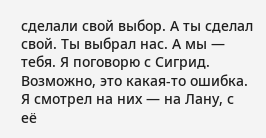сделали свой выбор. А ты сделал свой. Ты выбрал нас. А мы — тебя. Я поговорю с Сигрид. Возможно, это какая-то ошибка. Я смотрел на них — на Лану, с её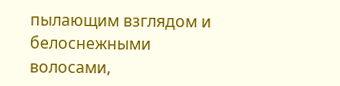пылающим взглядом и белоснежными волосами,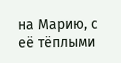на Марию, с её тёплыми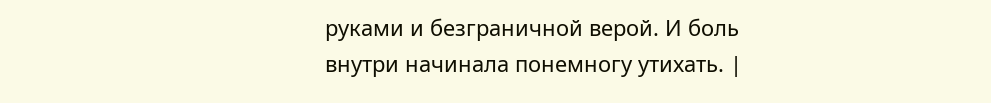руками и безграничной верой. И боль внутри начинала понемногу утихать. |